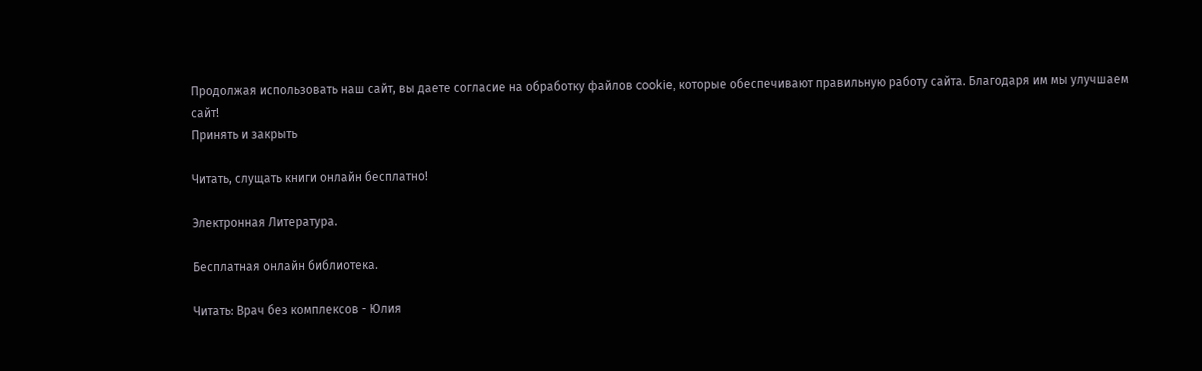Продолжая использовать наш сайт, вы даете согласие на обработку файлов cookie, которые обеспечивают правильную работу сайта. Благодаря им мы улучшаем сайт!
Принять и закрыть

Читать, слущать книги онлайн бесплатно!

Электронная Литература.

Бесплатная онлайн библиотека.

Читать: Врач без комплексов - Юлия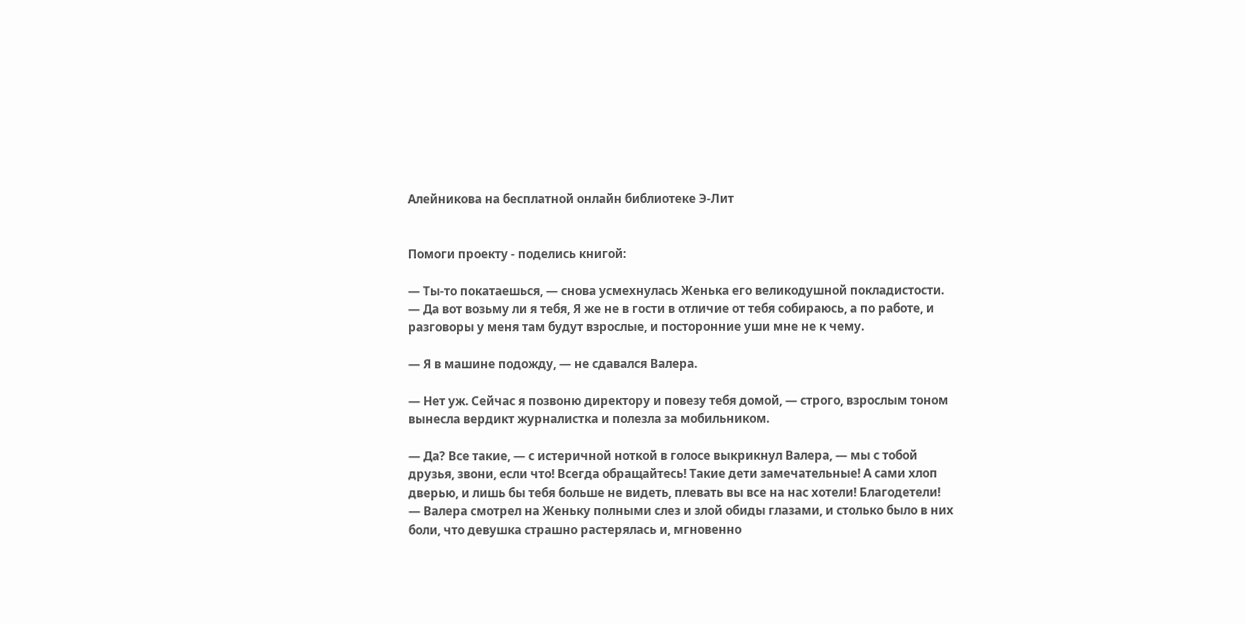Алейникова на бесплатной онлайн библиотеке Э-Лит


Помоги проекту - поделись книгой:

— Ты-то покатаешься, — снова усмехнулась Женька его великодушной покладистости. — Да вот возьму ли я тебя, Я же не в гости в отличие от тебя собираюсь, а по работе, и разговоры у меня там будут взрослые, и посторонние уши мне не к чему.

— Я в машине подожду, — не сдавался Валера.

— Нет уж. Сейчас я позвоню директору и повезу тебя домой, — строго, взрослым тоном вынесла вердикт журналистка и полезла за мобильником.

— Да? Все такие, — с истеричной ноткой в голосе выкрикнул Валера, — мы с тобой друзья, звони, если что! Всегда обращайтесь! Такие дети замечательные! А сами хлоп дверью, и лишь бы тебя больше не видеть, плевать вы все на нас хотели! Благодетели! — Валера смотрел на Женьку полными слез и злой обиды глазами, и столько было в них боли, что девушка страшно растерялась и, мгновенно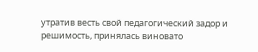утратив весть свой педагогический задор и решимость, принялась виновато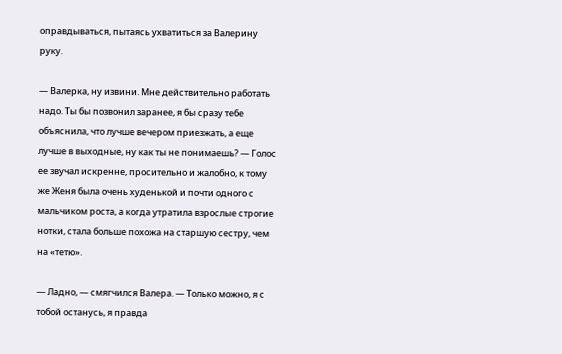оправдываться, пытаясь ухватиться за Валерину руку.

— Валерка, ну извини. Мне действительно работать надо. Ты бы позвонил заранее, я бы сразу тебе объяснила, что лучше вечером приезжать, а еще лучше в выходные, ну как ты не понимаешь? — Голос ее звучал искренне, просительно и жалобно, к тому же Женя была очень худенькой и почти одного с мальчиком роста, а когда утратила взрослые строгие нотки, стала больше похожа на старшую сестру, чем на «тетю».

— Ладно, — смягчился Валера. — Только можно, я с тобой останусь, я правда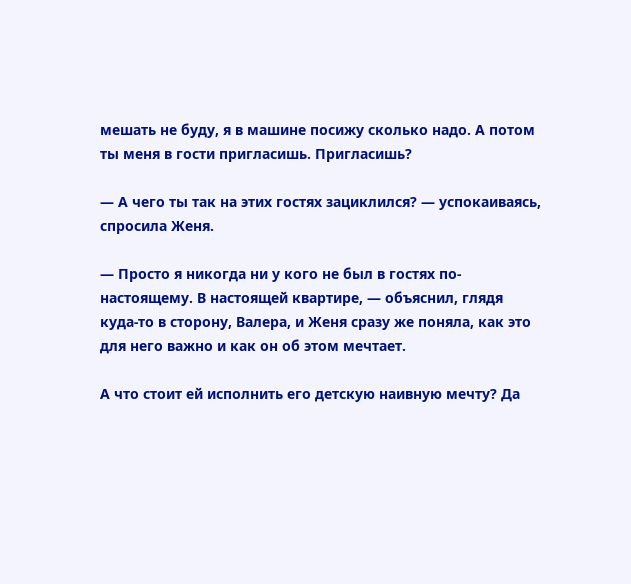мешать не буду, я в машине посижу сколько надо. А потом ты меня в гости пригласишь. Пригласишь?

— А чего ты так на этих гостях зациклился? — успокаиваясь, спросила Женя.

— Просто я никогда ни у кого не был в гостях по-настоящему. В настоящей квартире, — объяснил, глядя куда-то в сторону, Валера, и Женя сразу же поняла, как это для него важно и как он об этом мечтает.

А что стоит ей исполнить его детскую наивную мечту? Да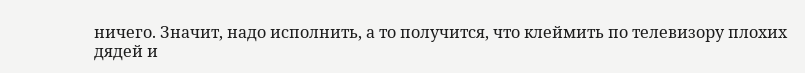ничего. Значит, надо исполнить, а то получится, что клеймить по телевизору плохих дядей и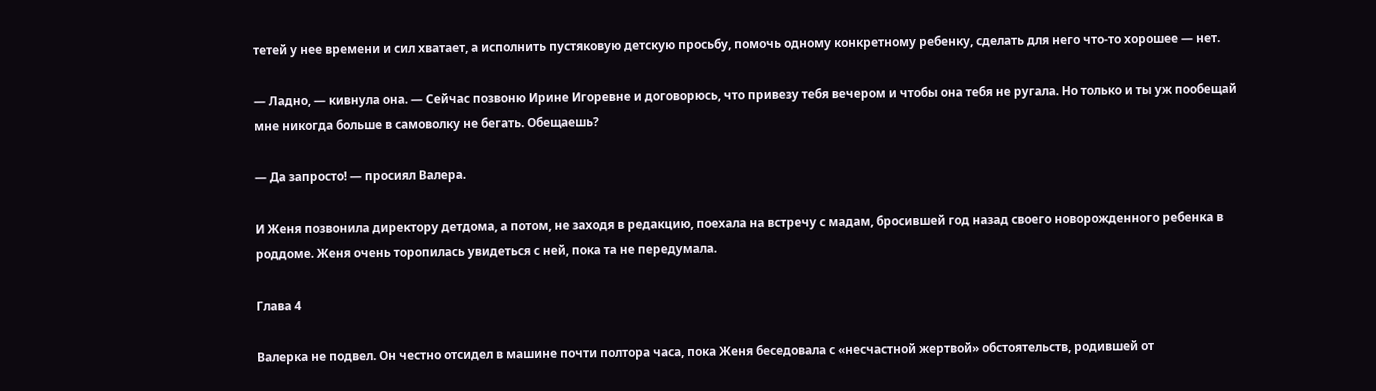тетей у нее времени и сил хватает, а исполнить пустяковую детскую просьбу, помочь одному конкретному ребенку, сделать для него что-то хорошее — нет.

— Ладно, — кивнула она. — Сейчас позвоню Ирине Игоревне и договорюсь, что привезу тебя вечером и чтобы она тебя не ругала. Но только и ты уж пообещай мне никогда больше в самоволку не бегать. Обещаешь?

— Да запросто! — просиял Валера.

И Женя позвонила директору детдома, а потом, не заходя в редакцию, поехала на встречу с мадам, бросившей год назад своего новорожденного ребенка в роддоме. Женя очень торопилась увидеться с ней, пока та не передумала.

Глава 4

Валерка не подвел. Он честно отсидел в машине почти полтора часа, пока Женя беседовала с «несчастной жертвой» обстоятельств, родившей от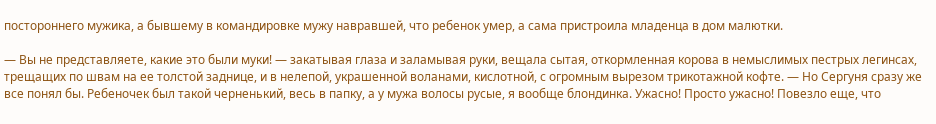постороннего мужика, а бывшему в командировке мужу навравшей, что ребенок умер, а сама пристроила младенца в дом малютки.

— Вы не представляете, какие это были муки! — закатывая глаза и заламывая руки, вещала сытая, откормленная корова в немыслимых пестрых легинсах, трещащих по швам на ее толстой заднице, и в нелепой, украшенной воланами, кислотной, с огромным вырезом трикотажной кофте. — Но Сергуня сразу же все понял бы. Ребеночек был такой черненький, весь в папку, а у мужа волосы русые, я вообще блондинка. Ужасно! Просто ужасно! Повезло еще, что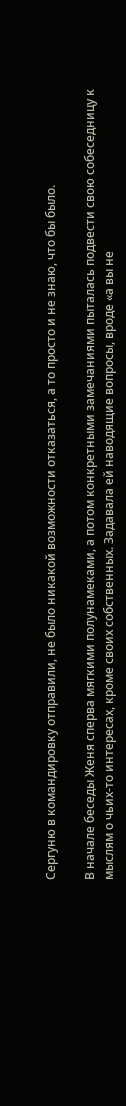Сергуню в командировку отправили, не было никакой возможности отказаться, а то просто и не знаю, что бы было.

В начале беседы Женя сперва мягкими полунамеками, а потом конкретными замечаниями пыталась подвести свою собеседницу к мыслям о чьих-то интересах, кроме своих собственных. Задавала ей наводящие вопросы, вроде «а вы не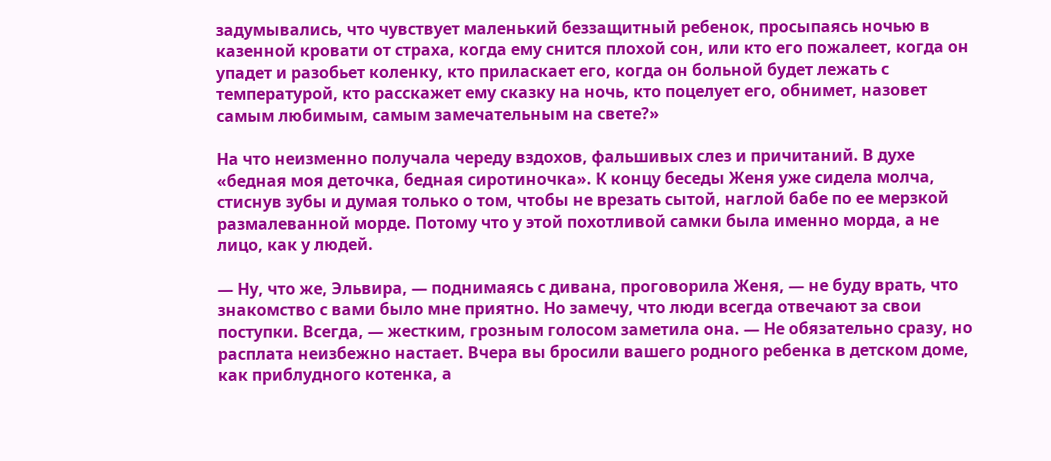задумывались, что чувствует маленький беззащитный ребенок, просыпаясь ночью в казенной кровати от страха, когда ему снится плохой сон, или кто его пожалеет, когда он упадет и разобьет коленку, кто приласкает его, когда он больной будет лежать с температурой, кто расскажет ему сказку на ночь, кто поцелует его, обнимет, назовет самым любимым, самым замечательным на свете?»

На что неизменно получала череду вздохов, фальшивых слез и причитаний. В духе «бедная моя деточка, бедная сиротиночка». К концу беседы Женя уже сидела молча, стиснув зубы и думая только о том, чтобы не врезать сытой, наглой бабе по ее мерзкой размалеванной морде. Потому что у этой похотливой самки была именно морда, а не лицо, как у людей.

— Ну, что же, Эльвира, — поднимаясь с дивана, проговорила Женя, — не буду врать, что знакомство с вами было мне приятно. Но замечу, что люди всегда отвечают за свои поступки. Всегда, — жестким, грозным голосом заметила она. — Не обязательно сразу, но расплата неизбежно настает. Вчера вы бросили вашего родного ребенка в детском доме, как приблудного котенка, а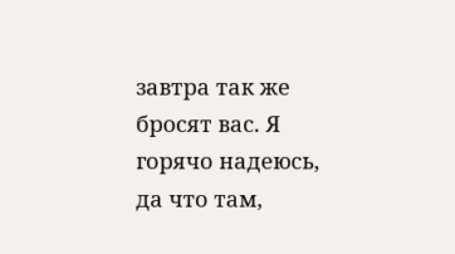завтра так же бросят вас. Я горячо надеюсь, да что там,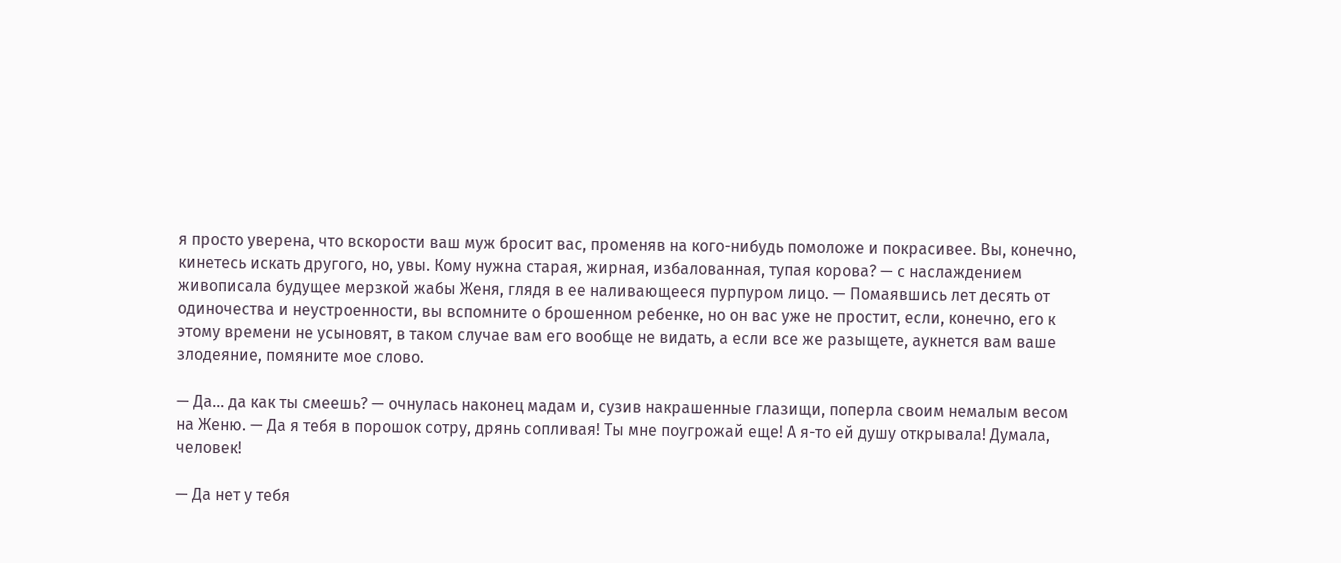я просто уверена, что вскорости ваш муж бросит вас, променяв на кого-нибудь помоложе и покрасивее. Вы, конечно, кинетесь искать другого, но, увы. Кому нужна старая, жирная, избалованная, тупая корова? — с наслаждением живописала будущее мерзкой жабы Женя, глядя в ее наливающееся пурпуром лицо. — Помаявшись лет десять от одиночества и неустроенности, вы вспомните о брошенном ребенке, но он вас уже не простит, если, конечно, его к этому времени не усыновят, в таком случае вам его вообще не видать, а если все же разыщете, аукнется вам ваше злодеяние, помяните мое слово.

— Да… да как ты смеешь? — очнулась наконец мадам и, сузив накрашенные глазищи, поперла своим немалым весом на Женю. — Да я тебя в порошок сотру, дрянь сопливая! Ты мне поугрожай еще! А я-то ей душу открывала! Думала, человек!

— Да нет у тебя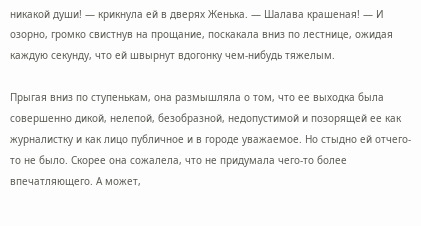никакой души! — крикнула ей в дверях Женька. — Шалава крашеная! — И озорно, громко свистнув на прощание, поскакала вниз по лестнице, ожидая каждую секунду, что ей швырнут вдогонку чем-нибудь тяжелым.

Прыгая вниз по ступенькам, она размышляла о том, что ее выходка была совершенно дикой, нелепой, безобразной, недопустимой и позорящей ее как журналистку и как лицо публичное и в городе уважаемое. Но стыдно ей отчего-то не было. Скорее она сожалела, что не придумала чего-то более впечатляющего. А может,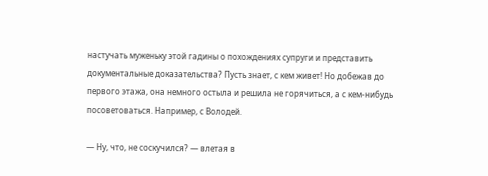настучать муженьку этой гадины о похождениях супруги и представить документальные доказательства? Пусть знает, с кем живет! Но добежав до первого этажа, она немного остыла и решила не горячиться, а с кем-нибудь посоветоваться. Например, с Володей.

— Ну, что, не соскучился? — влетая в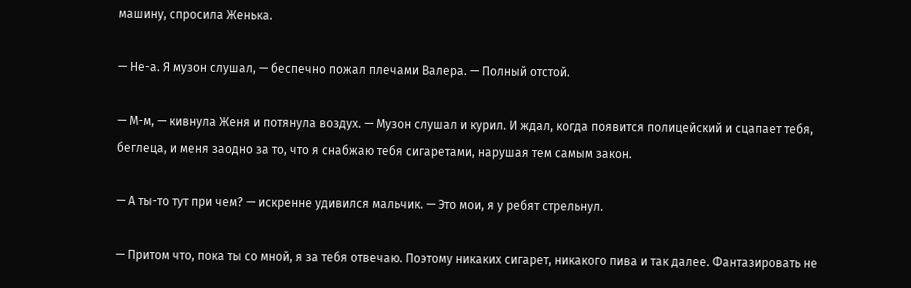машину, спросила Женька.

— Не-а. Я музон слушал, — беспечно пожал плечами Валера. — Полный отстой.

— М-м, — кивнула Женя и потянула воздух. — Музон слушал и курил. И ждал, когда появится полицейский и сцапает тебя, беглеца, и меня заодно за то, что я снабжаю тебя сигаретами, нарушая тем самым закон.

— А ты-то тут при чем? — искренне удивился мальчик. — Это мои, я у ребят стрельнул.

— Притом что, пока ты со мной, я за тебя отвечаю. Поэтому никаких сигарет, никакого пива и так далее. Фантазировать не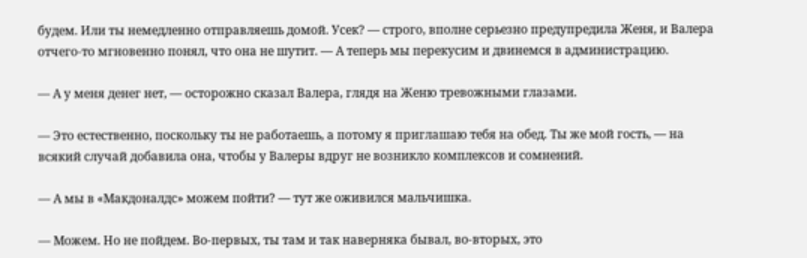будем. Или ты немедленно отправляешь домой. Усек? — строго, вполне серьезно предупредила Женя, и Валера отчего-то мгновенно понял, что она не шутит. — А теперь мы перекусим и двинемся в администрацию.

— А у меня денег нет, — осторожно сказал Валера, глядя на Женю тревожными глазами.

— Это естественно, поскольку ты не работаешь, а потому я приглашаю тебя на обед. Ты же мой гость, — на всякий случай добавила она, чтобы у Валеры вдруг не возникло комплексов и сомнений.

— А мы в «Макдоналдс» можем пойти? — тут же оживился мальчишка.

— Можем. Но не пойдем. Во-первых, ты там и так наверняка бывал, во-вторых, это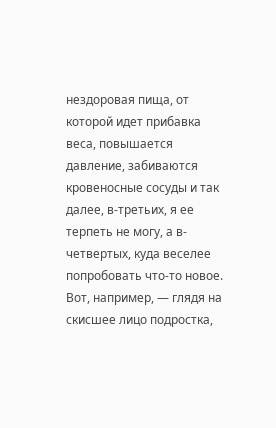нездоровая пища, от которой идет прибавка веса, повышается давление, забиваются кровеносные сосуды и так далее, в-третьих, я ее терпеть не могу, а в-четвертых, куда веселее попробовать что-то новое. Вот, например, — глядя на скисшее лицо подростка,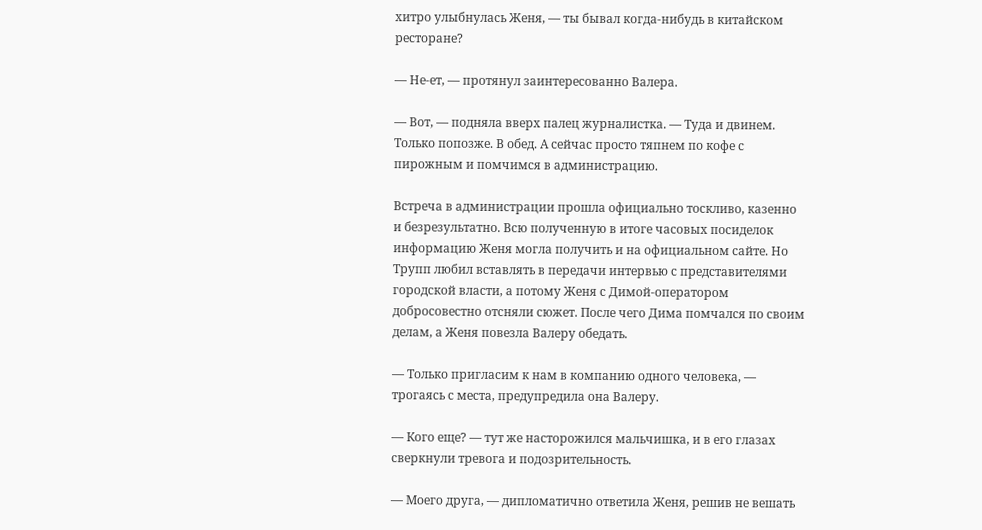хитро улыбнулась Женя, — ты бывал когда-нибудь в китайском ресторане?

— Не-ет, — протянул заинтересованно Валера.

— Вот, — подняла вверх палец журналистка. — Туда и двинем. Только попозже. В обед. А сейчас просто тяпнем по кофе с пирожным и помчимся в администрацию.

Встреча в администрации прошла официально тоскливо, казенно и безрезультатно. Всю полученную в итоге часовых посиделок информацию Женя могла получить и на официальном сайте. Но Трупп любил вставлять в передачи интервью с представителями городской власти, а потому Женя с Димой-оператором добросовестно отсняли сюжет. После чего Дима помчался по своим делам, а Женя повезла Валеру обедать.

— Только пригласим к нам в компанию одного человека, — трогаясь с места, предупредила она Валеру.

— Кого еще? — тут же насторожился мальчишка, и в его глазах сверкнули тревога и подозрительность.

— Моего друга, — дипломатично ответила Женя, решив не вешать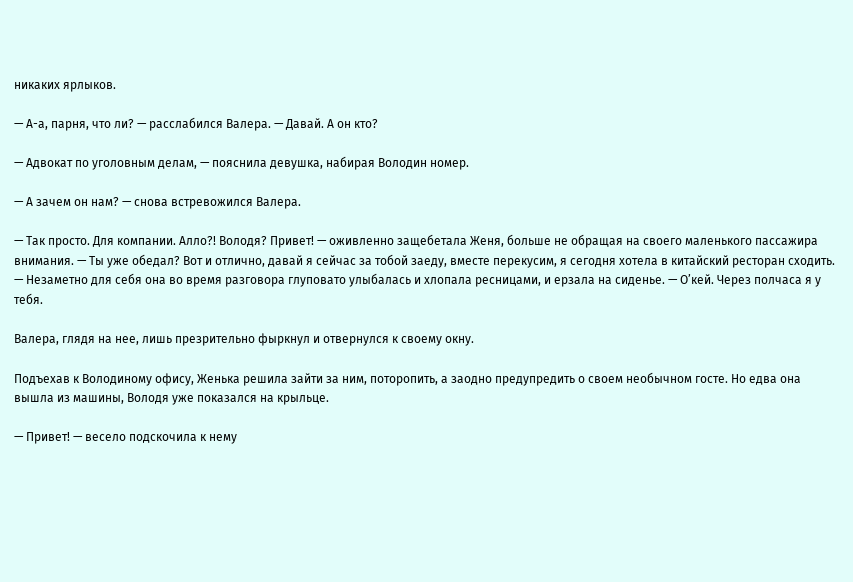никаких ярлыков.

— А-а, парня, что ли? — расслабился Валера. — Давай. А он кто?

— Адвокат по уголовным делам, — пояснила девушка, набирая Володин номер.

— А зачем он нам? — снова встревожился Валера.

— Так просто. Для компании. Алло?! Володя? Привет! — оживленно защебетала Женя, больше не обращая на своего маленького пассажира внимания. — Ты уже обедал? Вот и отлично, давай я сейчас за тобой заеду, вместе перекусим, я сегодня хотела в китайский ресторан сходить. — Незаметно для себя она во время разговора глуповато улыбалась и хлопала ресницами, и ерзала на сиденье. — О’кей. Через полчаса я у тебя.

Валера, глядя на нее, лишь презрительно фыркнул и отвернулся к своему окну.

Подъехав к Володиному офису, Женька решила зайти за ним, поторопить, а заодно предупредить о своем необычном госте. Но едва она вышла из машины, Володя уже показался на крыльце.

— Привет! — весело подскочила к нему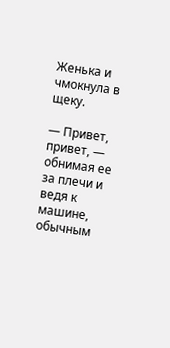Женька и чмокнула в щеку.

— Привет, привет, — обнимая ее за плечи и ведя к машине, обычным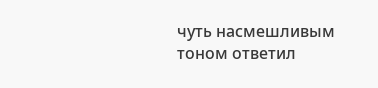чуть насмешливым тоном ответил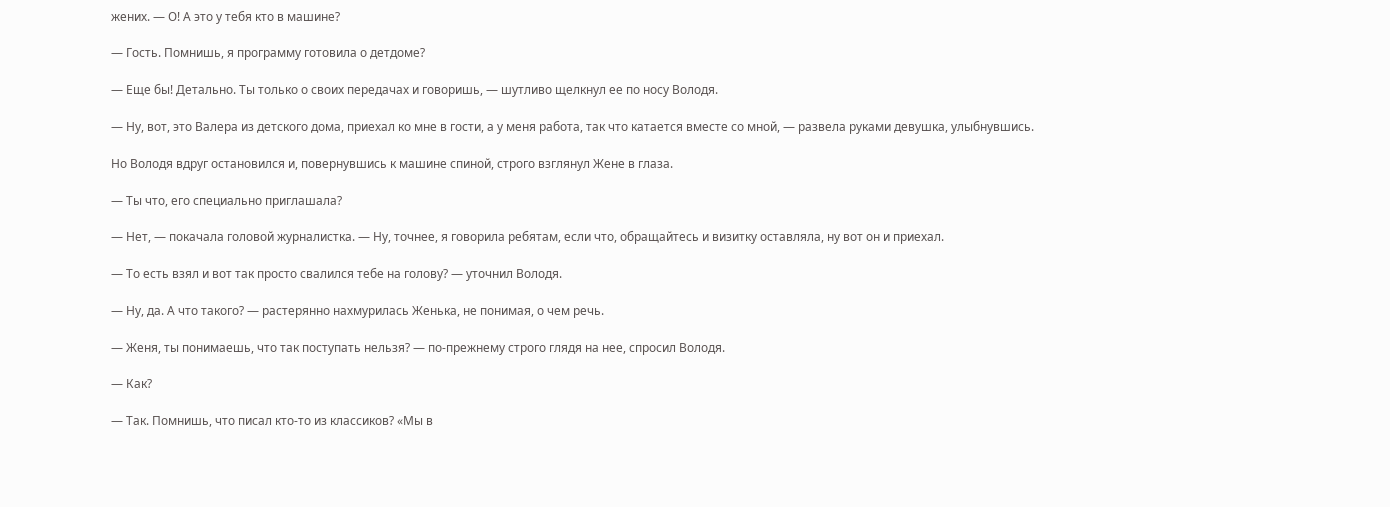жених. — О! А это у тебя кто в машине?

— Гость. Помнишь, я программу готовила о детдоме?

— Еще бы! Детально. Ты только о своих передачах и говоришь, — шутливо щелкнул ее по носу Володя.

— Ну, вот, это Валера из детского дома, приехал ко мне в гости, а у меня работа, так что катается вместе со мной, — развела руками девушка, улыбнувшись.

Но Володя вдруг остановился и, повернувшись к машине спиной, строго взглянул Жене в глаза.

— Ты что, его специально приглашала?

— Нет, — покачала головой журналистка. — Ну, точнее, я говорила ребятам, если что, обращайтесь и визитку оставляла, ну вот он и приехал.

— То есть взял и вот так просто свалился тебе на голову? — уточнил Володя.

— Ну, да. А что такого? — растерянно нахмурилась Женька, не понимая, о чем речь.

— Женя, ты понимаешь, что так поступать нельзя? — по-прежнему строго глядя на нее, спросил Володя.

— Как?

— Так. Помнишь, что писал кто-то из классиков? «Мы в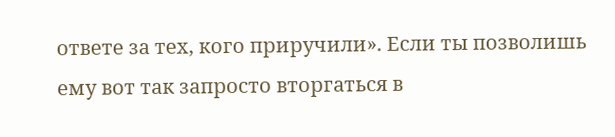ответе за тех, кого приручили». Если ты позволишь ему вот так запросто вторгаться в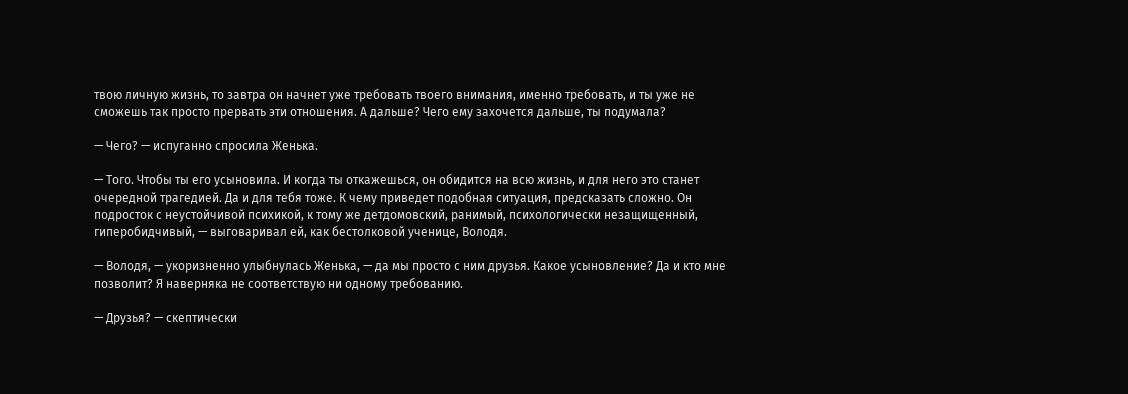твою личную жизнь, то завтра он начнет уже требовать твоего внимания, именно требовать, и ты уже не сможешь так просто прервать эти отношения. А дальше? Чего ему захочется дальше, ты подумала?

— Чего? — испуганно спросила Женька.

— Того. Чтобы ты его усыновила. И когда ты откажешься, он обидится на всю жизнь, и для него это станет очередной трагедией. Да и для тебя тоже. К чему приведет подобная ситуация, предсказать сложно. Он подросток с неустойчивой психикой, к тому же детдомовский, ранимый, психологически незащищенный, гиперобидчивый, — выговаривал ей, как бестолковой ученице, Володя.

— Володя, — укоризненно улыбнулась Женька, — да мы просто с ним друзья. Какое усыновление? Да и кто мне позволит? Я наверняка не соответствую ни одному требованию.

— Друзья? — скептически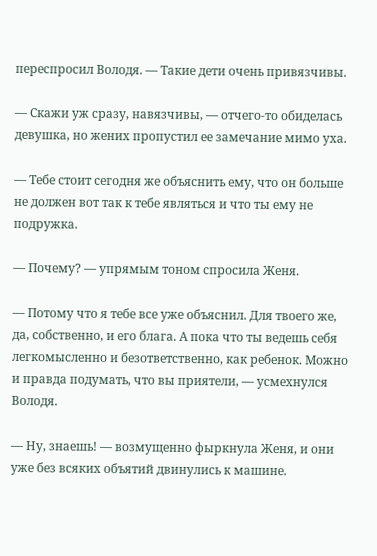переспросил Володя. — Такие дети очень привязчивы.

— Скажи уж сразу, навязчивы, — отчего-то обиделась девушка, но жених пропустил ее замечание мимо уха.

— Тебе стоит сегодня же объяснить ему, что он больше не должен вот так к тебе являться и что ты ему не подружка.

— Почему? — упрямым тоном спросила Женя.

— Потому что я тебе все уже объяснил. Для твоего же, да, собственно, и его блага. А пока что ты ведешь себя легкомысленно и безответственно, как ребенок. Можно и правда подумать, что вы приятели, — усмехнулся Володя.

— Ну, знаешь! — возмущенно фыркнула Женя, и они уже без всяких объятий двинулись к машине.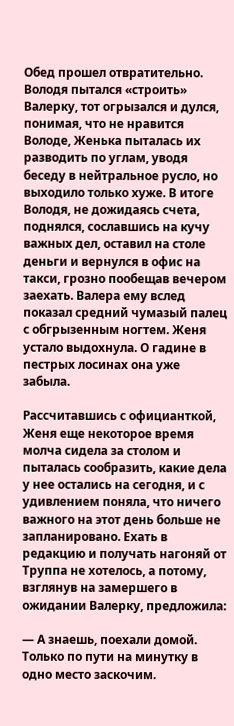Обед прошел отвратительно. Володя пытался «строить» Валерку, тот огрызался и дулся, понимая, что не нравится Володе, Женька пыталась их разводить по углам, уводя беседу в нейтральное русло, но выходило только хуже. В итоге Володя, не дожидаясь счета, поднялся, сославшись на кучу важных дел, оставил на столе деньги и вернулся в офис на такси, грозно пообещав вечером заехать. Валера ему вслед показал средний чумазый палец с обгрызенным ногтем. Женя устало выдохнула. О гадине в пестрых лосинах она уже забыла.

Рассчитавшись с официанткой, Женя еще некоторое время молча сидела за столом и пыталась сообразить, какие дела у нее остались на сегодня, и с удивлением поняла, что ничего важного на этот день больше не запланировано. Ехать в редакцию и получать нагоняй от Труппа не хотелось, а потому, взглянув на замершего в ожидании Валерку, предложила:

— А знаешь, поехали домой. Только по пути на минутку в одно место заскочим.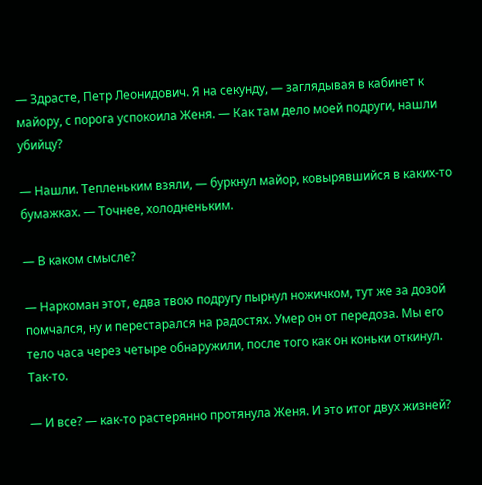— Здрасте, Петр Леонидович. Я на секунду, — заглядывая в кабинет к майору, с порога успокоила Женя. — Как там дело моей подруги, нашли убийцу?

— Нашли. Тепленьким взяли, — буркнул майор, ковырявшийся в каких-то бумажках. — Точнее, холодненьким.

— В каком смысле?

— Наркоман этот, едва твою подругу пырнул ножичком, тут же за дозой помчался, ну и перестарался на радостях. Умер он от передоза. Мы его тело часа через четыре обнаружили, после того как он коньки откинул. Так-то.

— И все? — как-то растерянно протянула Женя. И это итог двух жизней?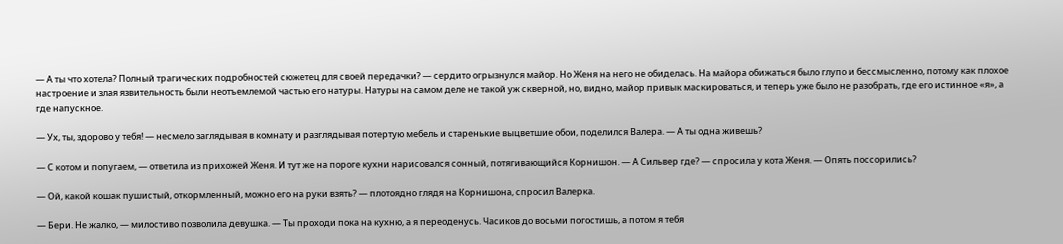— А ты что хотела? Полный трагических подробностей сюжетец для своей передачки? — сердито огрызнулся майор. Но Женя на него не обиделась. На майора обижаться было глупо и бессмысленно, потому как плохое настроение и злая язвительность были неотъемлемой частью его натуры. Натуры на самом деле не такой уж скверной, но, видно, майор привык маскироваться, и теперь уже было не разобрать, где его истинное «я», а где напускное.

— Ух, ты, здорово у тебя! — несмело заглядывая в комнату и разглядывая потертую мебель и старенькие выцветшие обои, поделился Валера. — А ты одна живешь?

— С котом и попугаем, — ответила из прихожей Женя. И тут же на пороге кухни нарисовался сонный, потягивающийся Корнишон. — А Сильвер где? — спросила у кота Женя. — Опять поссорились?

— Ой, какой кошак пушистый, откормленный, можно его на руки взять? — плотоядно глядя на Корнишона, спросил Валерка.

— Бери. Не жалко, — милостиво позволила девушка. — Ты проходи пока на кухню, а я переоденусь. Часиков до восьми погостишь, а потом я тебя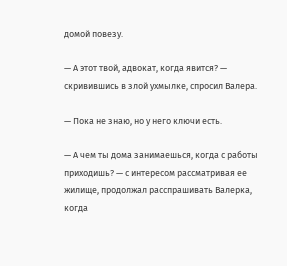домой повезу.

— А этот твой, адвокат, когда явится? — скривившись в злой ухмылке, спросил Валера.

— Пока не знаю, но у него ключи есть.

— А чем ты дома занимаешься, когда с работы приходишь? — с интересом рассматривая ее жилище, продолжал расспрашивать Валерка, когда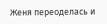Женя переоделась и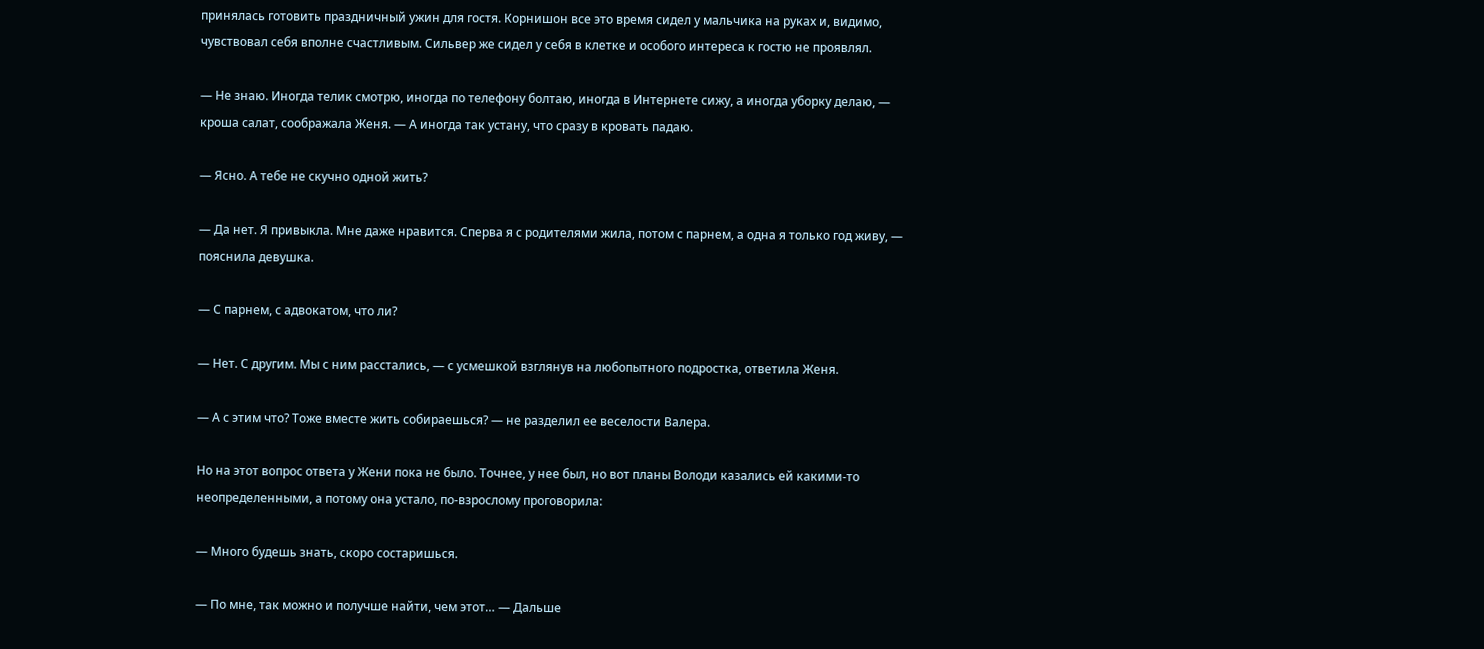принялась готовить праздничный ужин для гостя. Корнишон все это время сидел у мальчика на руках и, видимо, чувствовал себя вполне счастливым. Сильвер же сидел у себя в клетке и особого интереса к гостю не проявлял.

— Не знаю. Иногда телик смотрю, иногда по телефону болтаю, иногда в Интернете сижу, а иногда уборку делаю, — кроша салат, соображала Женя. — А иногда так устану, что сразу в кровать падаю.

— Ясно. А тебе не скучно одной жить?

— Да нет. Я привыкла. Мне даже нравится. Сперва я с родителями жила, потом с парнем, а одна я только год живу, — пояснила девушка.

— С парнем, с адвокатом, что ли?

— Нет. С другим. Мы с ним расстались, — с усмешкой взглянув на любопытного подростка, ответила Женя.

— А с этим что? Тоже вместе жить собираешься? — не разделил ее веселости Валера.

Но на этот вопрос ответа у Жени пока не было. Точнее, у нее был, но вот планы Володи казались ей какими-то неопределенными, а потому она устало, по-взрослому проговорила:

— Много будешь знать, скоро состаришься.

— По мне, так можно и получше найти, чем этот… — Дальше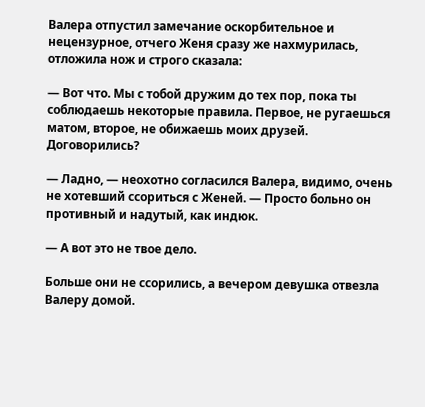Валера отпустил замечание оскорбительное и нецензурное, отчего Женя сразу же нахмурилась, отложила нож и строго сказала:

— Вот что. Мы с тобой дружим до тех пор, пока ты соблюдаешь некоторые правила. Первое, не ругаешься матом, второе, не обижаешь моих друзей. Договорились?

— Ладно, — неохотно согласился Валера, видимо, очень не хотевший ссориться с Женей. — Просто больно он противный и надутый, как индюк.

— А вот это не твое дело.

Больше они не ссорились, а вечером девушка отвезла Валеру домой.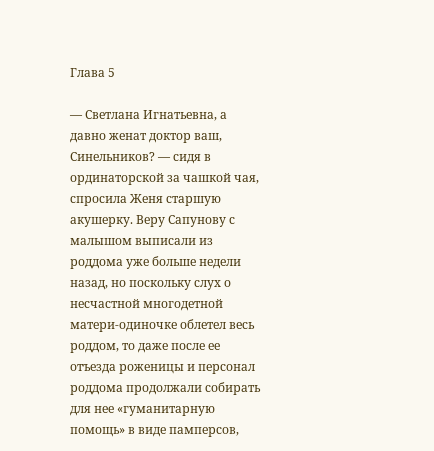Глава 5

— Светлана Игнатьевна, а давно женат доктор ваш, Синельников? — сидя в ординаторской за чашкой чая, спросила Женя старшую акушерку. Веру Сапунову с малышом выписали из роддома уже больше недели назад, но поскольку слух о несчастной многодетной матери-одиночке облетел весь роддом, то даже после ее отъезда роженицы и персонал роддома продолжали собирать для нее «гуманитарную помощь» в виде памперсов,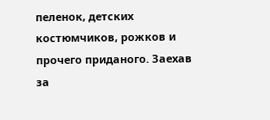пеленок, детских костюмчиков, рожков и прочего приданого. Заехав за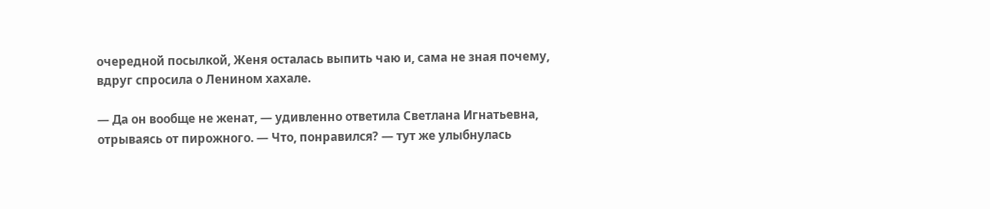очередной посылкой, Женя осталась выпить чаю и, сама не зная почему, вдруг спросила о Ленином хахале.

— Да он вообще не женат, — удивленно ответила Светлана Игнатьевна, отрываясь от пирожного. — Что, понравился? — тут же улыбнулась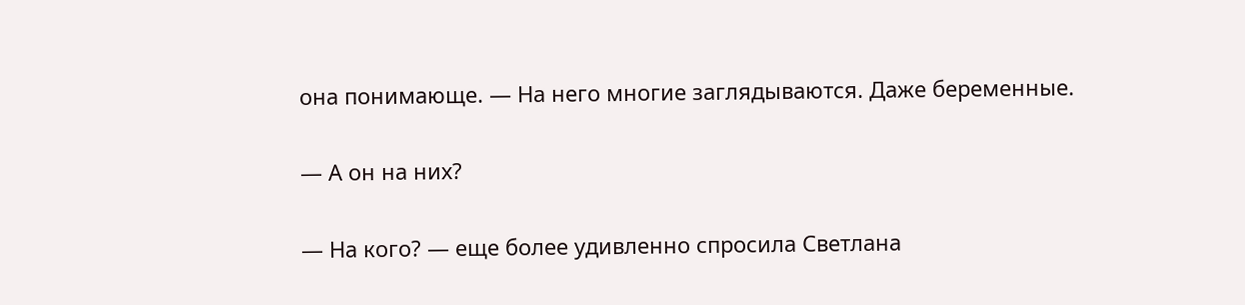она понимающе. — На него многие заглядываются. Даже беременные.

— А он на них?

— На кого? — еще более удивленно спросила Светлана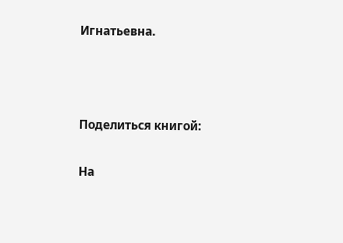Игнатьевна.



Поделиться книгой:

На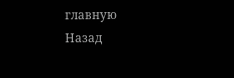главную
Назад